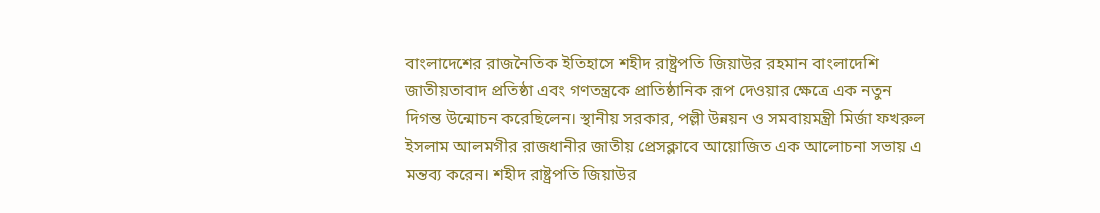বাংলাদেশের রাজনৈতিক ইতিহাসে শহীদ রাষ্ট্রপতি জিয়াউর রহমান বাংলাদেশি জাতীয়তাবাদ প্রতিষ্ঠা এবং গণতন্ত্রকে প্রাতিষ্ঠানিক রূপ দেওয়ার ক্ষেত্রে এক নতুন দিগন্ত উন্মোচন করেছিলেন। স্থানীয় সরকার, পল্লী উন্নয়ন ও সমবায়মন্ত্রী মির্জা ফখরুল ইসলাম আলমগীর রাজধানীর জাতীয় প্রেসক্লাবে আয়োজিত এক আলোচনা সভায় এ মন্তব্য করেন। শহীদ রাষ্ট্রপতি জিয়াউর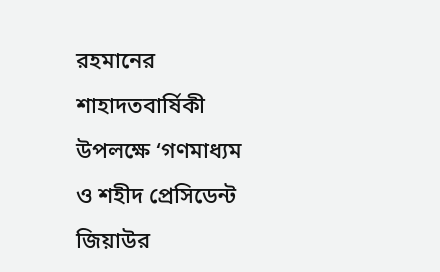রহমানের শাহাদতবার্ষিকী উপলক্ষে ‘গণমাধ্যম ও শহীদ প্রেসিডেন্ট জিয়াউর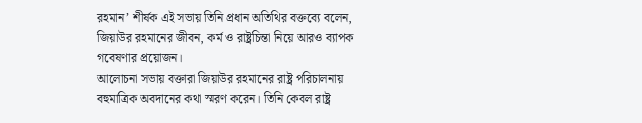রহমান’ শীর্ষক এই সভায় তিনি প্রধান অতিথির বক্তব্যে বলেন, জিয়াউর রহমানের জীবন, কর্ম ও রাষ্ট্রচিন্তা নিয়ে আরও ব্যাপক গবেষণার প্রয়োজন।
আলোচনা সভায় বক্তারা জিয়াউর রহমানের রাষ্ট্র পরিচালনায় বহুমাত্রিক অবদানের কথা স্মরণ করেন। তিনি কেবল রাষ্ট্র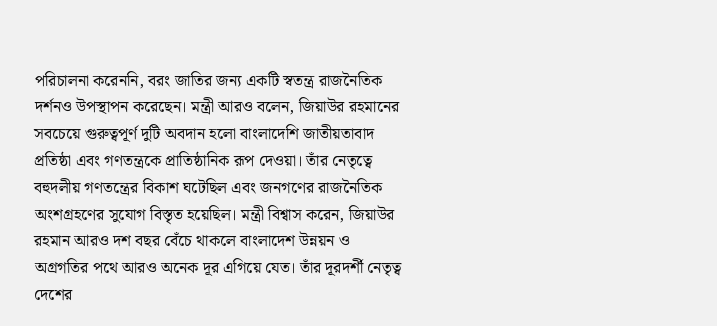পরিচালনা করেননি, বরং জাতির জন্য একটি স্বতন্ত্র রাজনৈতিক দর্শনও উপস্থাপন করেছেন। মন্ত্রী আরও বলেন, জিয়াউর রহমানের সবচেয়ে গুরুত্বপূর্ণ দুটি অবদান হলো বাংলাদেশি জাতীয়তাবাদ প্রতিষ্ঠা এবং গণতন্ত্রকে প্রাতিষ্ঠানিক রূপ দেওয়া। তাঁর নেতৃত্বে বহুদলীয় গণতন্ত্রের বিকাশ ঘটেছিল এবং জনগণের রাজনৈতিক অংশগ্রহণের সুযোগ বিস্তৃত হয়েছিল। মন্ত্রী বিশ্বাস করেন, জিয়াউর রহমান আরও দশ বছর বেঁচে থাকলে বাংলাদেশ উন্নয়ন ও অগ্রগতির পথে আরও অনেক দূর এগিয়ে যেত। তাঁর দূরদর্শী নেতৃত্ব দেশের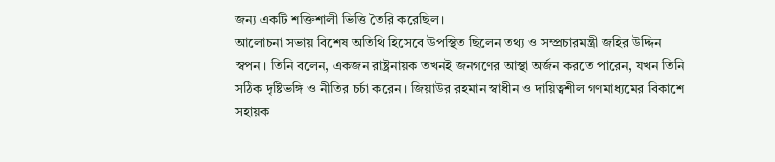জন্য একটি শক্তিশালী ভিত্তি তৈরি করেছিল।
আলোচনা সভায় বিশেষ অতিথি হিসেবে উপস্থিত ছিলেন তথ্য ও সম্প্রচারমন্ত্রী জহির উদ্দিন স্বপন। তিনি বলেন, একজন রাষ্ট্রনায়ক তখনই জনগণের আস্থা অর্জন করতে পারেন, যখন তিনি সঠিক দৃষ্টিভঙ্গি ও নীতির চর্চা করেন। জিয়াউর রহমান স্বাধীন ও দায়িত্বশীল গণমাধ্যমের বিকাশে সহায়ক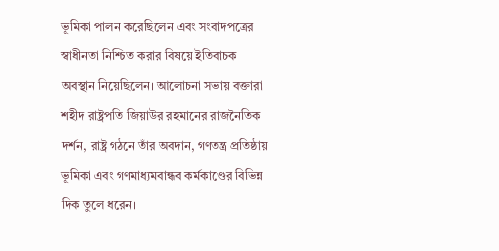ভূমিকা পালন করেছিলেন এবং সংবাদপত্রের স্বাধীনতা নিশ্চিত করার বিষয়ে ইতিবাচক অবস্থান নিয়েছিলেন। আলোচনা সভায় বক্তারা শহীদ রাষ্ট্রপতি জিয়াউর রহমানের রাজনৈতিক দর্শন, রাষ্ট্র গঠনে তাঁর অবদান, গণতন্ত্র প্রতিষ্ঠায় ভূমিকা এবং গণমাধ্যমবান্ধব কর্মকাণ্ডের বিভিন্ন দিক তুলে ধরেন।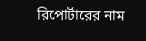রিপোর্টারের নাম